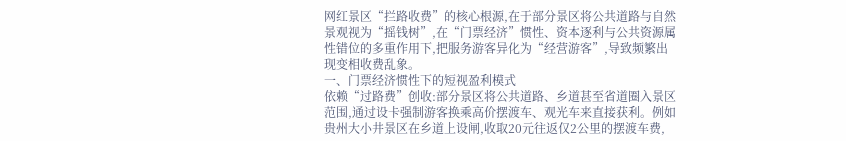网红景区“拦路收费”的核心根源,在于部分景区将公共道路与自然景观视为“摇钱树”,在“门票经济”惯性、资本逐利与公共资源属性错位的多重作用下,把服务游客异化为“经营游客”,导致频繁出现变相收费乱象。
一、门票经济惯性下的短视盈利模式
依赖“过路费”创收:部分景区将公共道路、乡道甚至省道圈入景区范围,通过设卡强制游客换乘高价摆渡车、观光车来直接获利。例如贵州大小井景区在乡道上设闸,收取20元往返仅2公里的摆渡车费,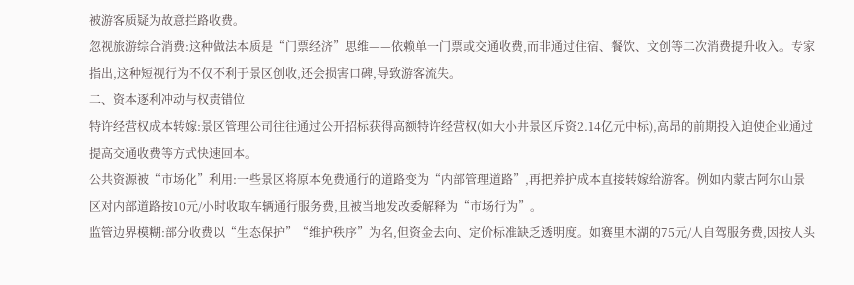被游客质疑为故意拦路收费。
忽视旅游综合消费:这种做法本质是“门票经济”思维——依赖单一门票或交通收费,而非通过住宿、餐饮、文创等二次消费提升收入。专家指出,这种短视行为不仅不利于景区创收,还会损害口碑,导致游客流失。
二、资本逐利冲动与权责错位
特许经营权成本转嫁:景区管理公司往往通过公开招标获得高额特许经营权(如大小井景区斥资2.14亿元中标),高昂的前期投入迫使企业通过提高交通收费等方式快速回本。
公共资源被“市场化”利用:一些景区将原本免费通行的道路变为“内部管理道路”,再把养护成本直接转嫁给游客。例如内蒙古阿尔山景区对内部道路按10元/小时收取车辆通行服务费,且被当地发改委解释为“市场行为”。
监管边界模糊:部分收费以“生态保护”“维护秩序”为名,但资金去向、定价标准缺乏透明度。如赛里木湖的75元/人自驾服务费,因按人头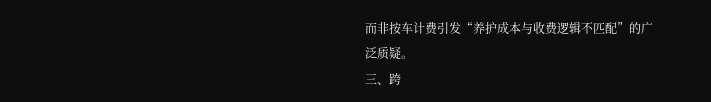而非按车计费引发“养护成本与收费逻辑不匹配”的广泛质疑。
三、跨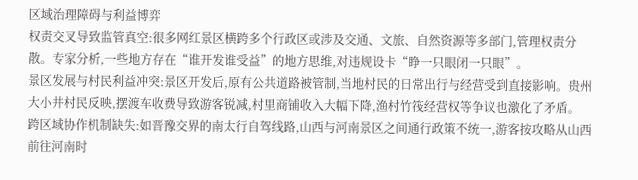区域治理障碍与利益博弈
权责交叉导致监管真空:很多网红景区横跨多个行政区或涉及交通、文旅、自然资源等多部门,管理权责分散。专家分析,一些地方存在“谁开发谁受益”的地方思维,对违规设卡“睁一只眼闭一只眼”。
景区发展与村民利益冲突:景区开发后,原有公共道路被管制,当地村民的日常出行与经营受到直接影响。贵州大小井村民反映,摆渡车收费导致游客锐减,村里商铺收入大幅下降,渔村竹筏经营权等争议也激化了矛盾。
跨区域协作机制缺失:如晋豫交界的南太行自驾线路,山西与河南景区之间通行政策不统一,游客按攻略从山西前往河南时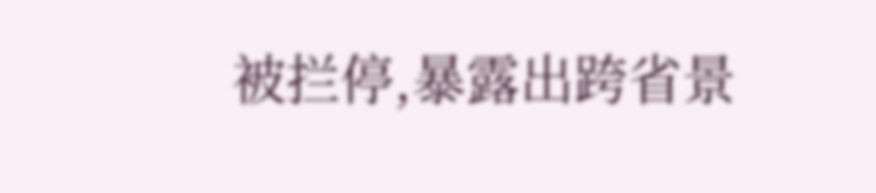被拦停,暴露出跨省景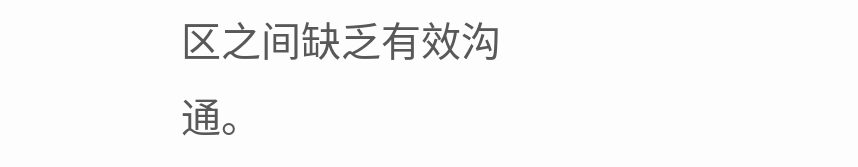区之间缺乏有效沟通。